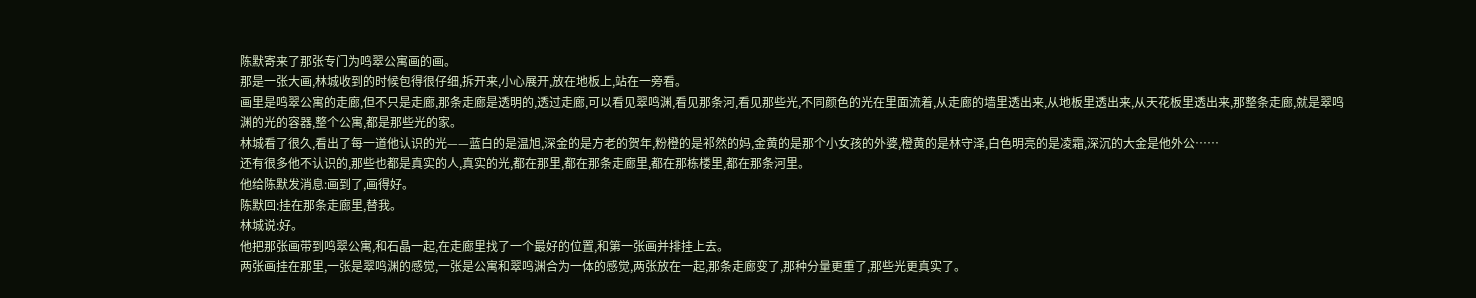陈默寄来了那张专门为鸣翠公寓画的画。
那是一张大画,林城收到的时候包得很仔细,拆开来,小心展开,放在地板上,站在一旁看。
画里是鸣翠公寓的走廊,但不只是走廊,那条走廊是透明的,透过走廊,可以看见翠鸣渊,看见那条河,看见那些光,不同颜色的光在里面流着,从走廊的墙里透出来,从地板里透出来,从天花板里透出来,那整条走廊,就是翠鸣渊的光的容器,整个公寓,都是那些光的家。
林城看了很久,看出了每一道他认识的光——蓝白的是温旭,深金的是方老的贺年,粉橙的是祁然的妈,金黄的是那个小女孩的外婆,橙黄的是林守泽,白色明亮的是凌霜,深沉的大金是他外公……
还有很多他不认识的,那些也都是真实的人,真实的光,都在那里,都在那条走廊里,都在那栋楼里,都在那条河里。
他给陈默发消息:画到了,画得好。
陈默回:挂在那条走廊里,替我。
林城说:好。
他把那张画带到鸣翠公寓,和石晶一起,在走廊里找了一个最好的位置,和第一张画并排挂上去。
两张画挂在那里,一张是翠鸣渊的感觉,一张是公寓和翠鸣渊合为一体的感觉,两张放在一起,那条走廊变了,那种分量更重了,那些光更真实了。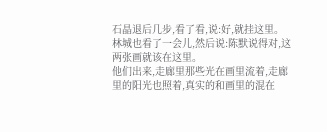石晶退后几步,看了看,说:好,就挂这里。
林城也看了一会儿,然后说:陈默说得对,这两张画就该在这里。
他们出来,走廊里那些光在画里流着,走廊里的阳光也照着,真实的和画里的混在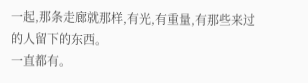一起,那条走廊就那样,有光,有重量,有那些来过的人留下的东西。
一直都有。